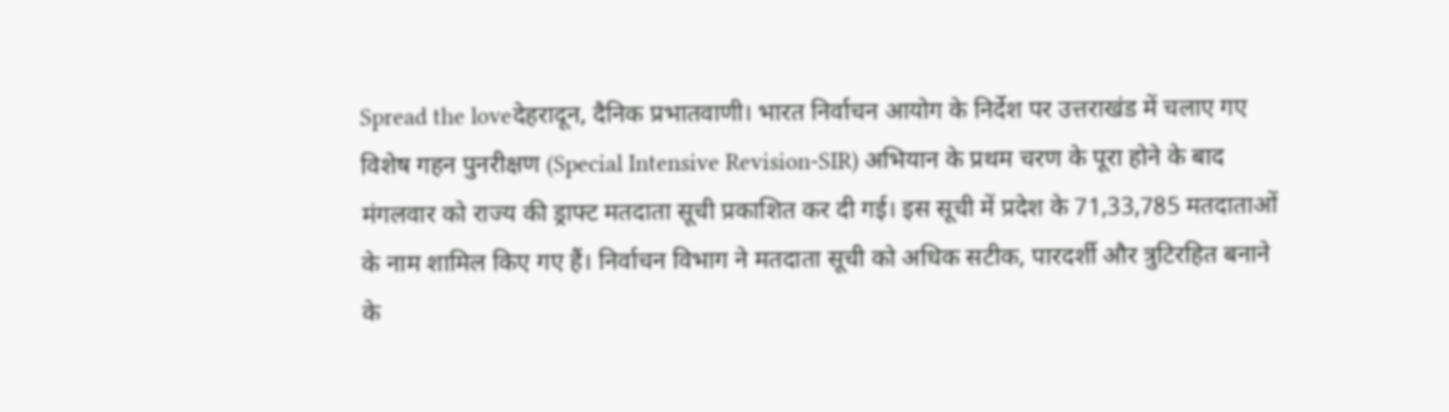Spread the loveदेहरादून, दैनिक प्रभातवाणी। भारत निर्वाचन आयोग के निर्देश पर उत्तराखंड में चलाए गए विशेष गहन पुनरीक्षण (Special Intensive Revision-SIR) अभियान के प्रथम चरण के पूरा होने के बाद मंगलवार को राज्य की ड्राफ्ट मतदाता सूची प्रकाशित कर दी गई। इस सूची में प्रदेश के 71,33,785 मतदाताओं के नाम शामिल किए गए हैं। निर्वाचन विभाग ने मतदाता सूची को अधिक सटीक, पारदर्शी और त्रुटिरहित बनाने के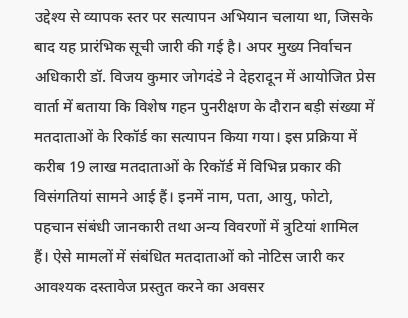उद्देश्य से व्यापक स्तर पर सत्यापन अभियान चलाया था, जिसके बाद यह प्रारंभिक सूची जारी की गई है। अपर मुख्य निर्वाचन अधिकारी डॉ. विजय कुमार जोगदंडे ने देहरादून में आयोजित प्रेस वार्ता में बताया कि विशेष गहन पुनरीक्षण के दौरान बड़ी संख्या में मतदाताओं के रिकॉर्ड का सत्यापन किया गया। इस प्रक्रिया में करीब 19 लाख मतदाताओं के रिकॉर्ड में विभिन्न प्रकार की विसंगतियां सामने आई हैं। इनमें नाम, पता, आयु, फोटो, पहचान संबंधी जानकारी तथा अन्य विवरणों में त्रुटियां शामिल हैं। ऐसे मामलों में संबंधित मतदाताओं को नोटिस जारी कर आवश्यक दस्तावेज प्रस्तुत करने का अवसर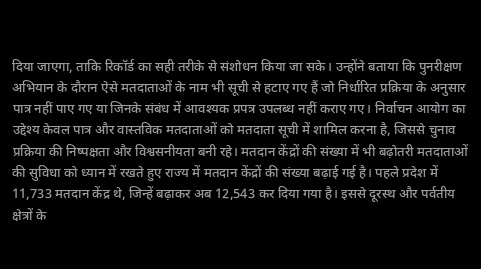दिया जाएगा, ताकि रिकॉर्ड का सही तरीके से संशोधन किया जा सके। उन्होंने बताया कि पुनरीक्षण अभियान के दौरान ऐसे मतदाताओं के नाम भी सूची से हटाए गए हैं जो निर्धारित प्रक्रिया के अनुसार पात्र नहीं पाए गए या जिनके संबंध में आवश्यक प्रपत्र उपलब्ध नहीं कराए गए। निर्वाचन आयोग का उद्देश्य केवल पात्र और वास्तविक मतदाताओं को मतदाता सूची में शामिल करना है, जिससे चुनाव प्रक्रिया की निष्पक्षता और विश्वसनीयता बनी रहे। मतदान केंद्रों की संख्या में भी बढ़ोतरी मतदाताओं की सुविधा को ध्यान में रखते हुए राज्य में मतदान केंद्रों की संख्या बढ़ाई गई है। पहले प्रदेश में 11,733 मतदान केंद्र थे, जिन्हें बढ़ाकर अब 12,543 कर दिया गया है। इससे दूरस्थ और पर्वतीय क्षेत्रों के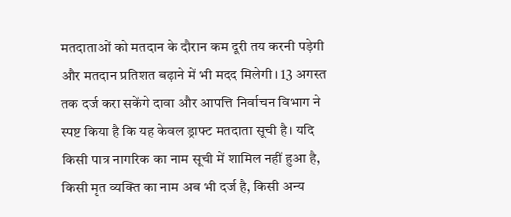मतदाताओं को मतदान के दौरान कम दूरी तय करनी पड़ेगी और मतदान प्रतिशत बढ़ाने में भी मदद मिलेगी। 13 अगस्त तक दर्ज करा सकेंगे दावा और आपत्ति निर्वाचन विभाग ने स्पष्ट किया है कि यह केवल ड्राफ्ट मतदाता सूची है। यदि किसी पात्र नागरिक का नाम सूची में शामिल नहीं हुआ है, किसी मृत व्यक्ति का नाम अब भी दर्ज है, किसी अन्य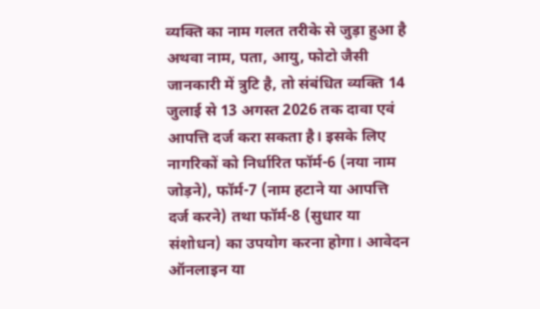व्यक्ति का नाम गलत तरीके से जुड़ा हुआ है अथवा नाम, पता, आयु, फोटो जैसी जानकारी में त्रुटि है, तो संबंधित व्यक्ति 14 जुलाई से 13 अगस्त 2026 तक दावा एवं आपत्ति दर्ज करा सकता है। इसके लिए नागरिकों को निर्धारित फॉर्म-6 (नया नाम जोड़ने), फॉर्म-7 (नाम हटाने या आपत्ति दर्ज करने) तथा फॉर्म-8 (सुधार या संशोधन) का उपयोग करना होगा। आवेदन ऑनलाइन या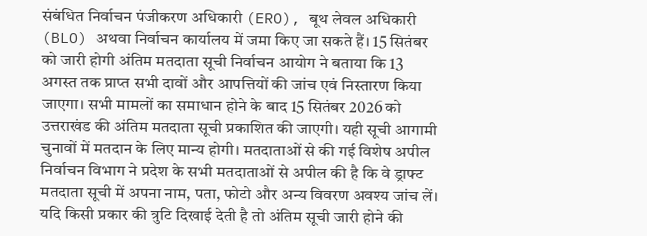संबंधित निर्वाचन पंजीकरण अधिकारी (ERO), बूथ लेवल अधिकारी (BLO) अथवा निर्वाचन कार्यालय में जमा किए जा सकते हैं। 15 सितंबर को जारी होगी अंतिम मतदाता सूची निर्वाचन आयोग ने बताया कि 13 अगस्त तक प्राप्त सभी दावों और आपत्तियों की जांच एवं निस्तारण किया जाएगा। सभी मामलों का समाधान होने के बाद 15 सितंबर 2026 को उत्तराखंड की अंतिम मतदाता सूची प्रकाशित की जाएगी। यही सूची आगामी चुनावों में मतदान के लिए मान्य होगी। मतदाताओं से की गई विशेष अपील निर्वाचन विभाग ने प्रदेश के सभी मतदाताओं से अपील की है कि वे ड्राफ्ट मतदाता सूची में अपना नाम, पता, फोटो और अन्य विवरण अवश्य जांच लें। यदि किसी प्रकार की त्रुटि दिखाई देती है तो अंतिम सूची जारी होने की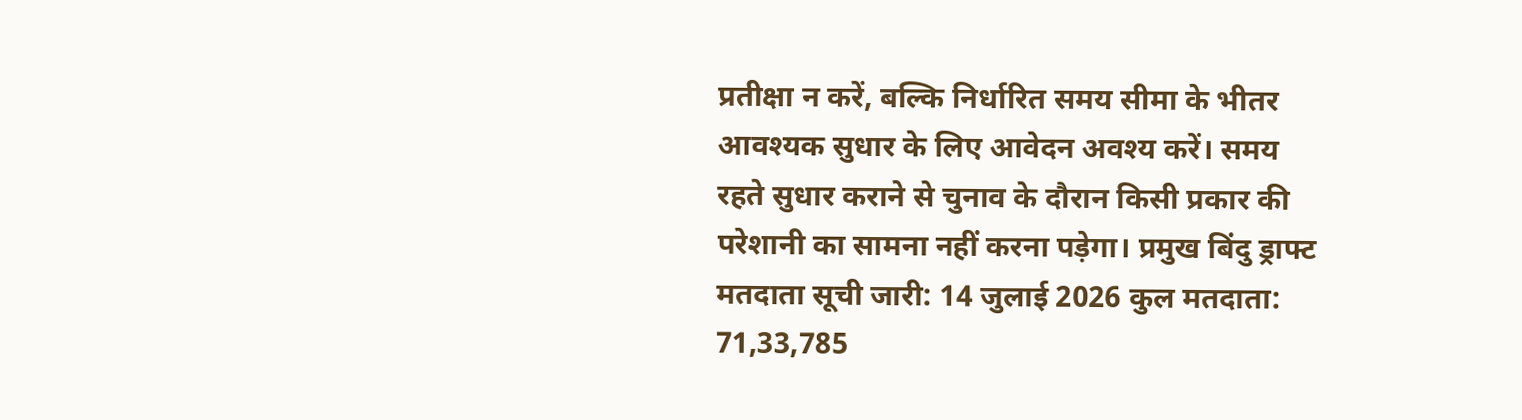प्रतीक्षा न करें, बल्कि निर्धारित समय सीमा के भीतर आवश्यक सुधार के लिए आवेदन अवश्य करें। समय रहते सुधार कराने से चुनाव के दौरान किसी प्रकार की परेशानी का सामना नहीं करना पड़ेगा। प्रमुख बिंदु ड्राफ्ट मतदाता सूची जारी: 14 जुलाई 2026 कुल मतदाता: 71,33,785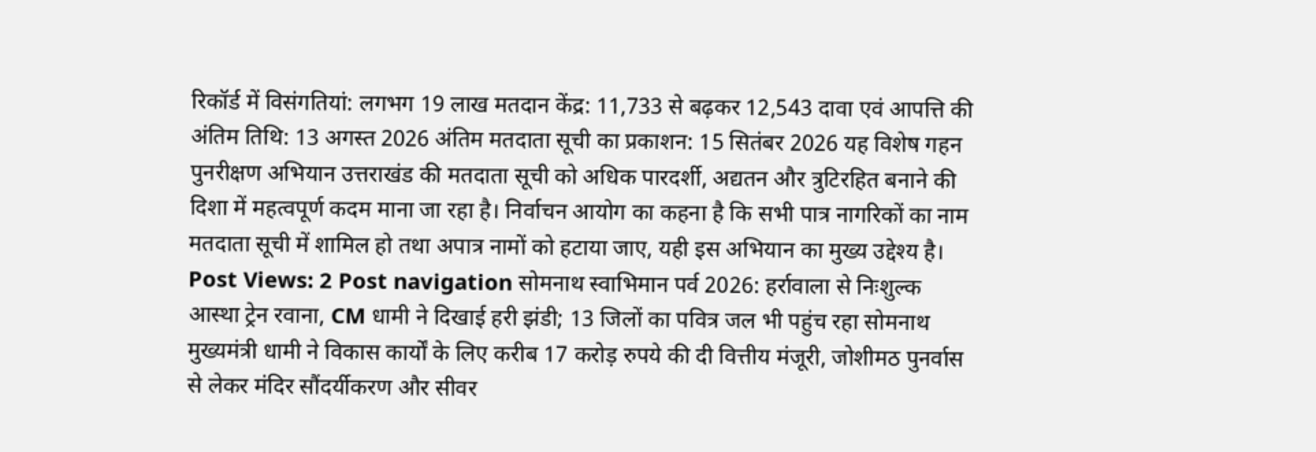रिकॉर्ड में विसंगतियां: लगभग 19 लाख मतदान केंद्र: 11,733 से बढ़कर 12,543 दावा एवं आपत्ति की अंतिम तिथि: 13 अगस्त 2026 अंतिम मतदाता सूची का प्रकाशन: 15 सितंबर 2026 यह विशेष गहन पुनरीक्षण अभियान उत्तराखंड की मतदाता सूची को अधिक पारदर्शी, अद्यतन और त्रुटिरहित बनाने की दिशा में महत्वपूर्ण कदम माना जा रहा है। निर्वाचन आयोग का कहना है कि सभी पात्र नागरिकों का नाम मतदाता सूची में शामिल हो तथा अपात्र नामों को हटाया जाए, यही इस अभियान का मुख्य उद्देश्य है। Post Views: 2 Post navigation सोमनाथ स्वाभिमान पर्व 2026: हर्रावाला से निःशुल्क आस्था ट्रेन रवाना, CM धामी ने दिखाई हरी झंडी; 13 जिलों का पवित्र जल भी पहुंच रहा सोमनाथ मुख्यमंत्री धामी ने विकास कार्यों के लिए करीब 17 करोड़ रुपये की दी वित्तीय मंजूरी, जोशीमठ पुनर्वास से लेकर मंदिर सौंदर्यीकरण और सीवर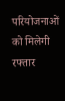परियोजनाओं को मिलेगी रफ्तार